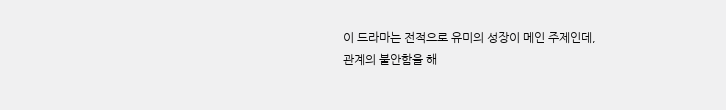이 드라마는 전적으로 유미의 성장이 메인 주제인데,
관계의 불안함을 해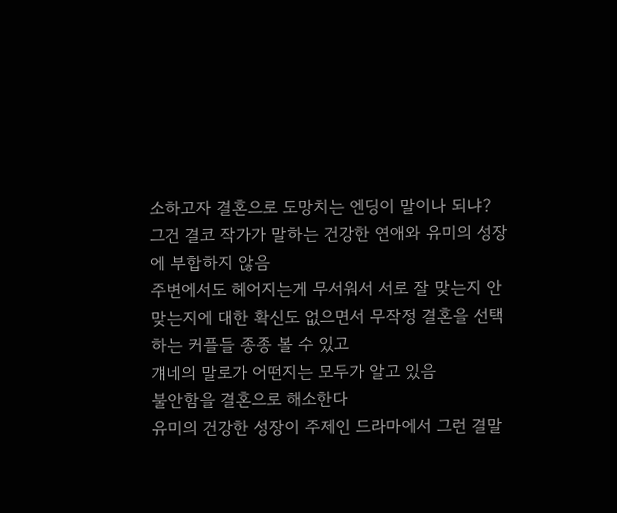소하고자 결혼으로 도망치는 엔딩이 말이나 되냐?
그건 결코 작가가 말하는 건강한 연애와 유미의 성장에 부합하지 않음
주변에서도 헤어지는게 무서워서 서로 잘 맞는지 안 맞는지에 대한 확신도 없으면서 무작정 결혼을 선택하는 커플들 종종 볼 수 있고
걔네의 말로가 어떤지는 모두가 알고 있음
불안함을 결혼으로 해소한다
유미의 건강한 성장이 주제인 드라마에서 그런 결말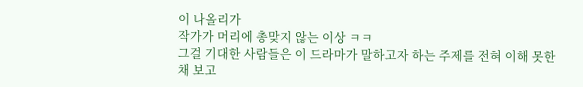이 나올리가
작가가 머리에 총맞지 않는 이상 ㅋㅋ
그걸 기대한 사람들은 이 드라마가 말하고자 하는 주제를 전혀 이해 못한 채 보고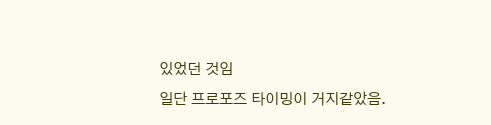있었던 것임
일단 프로포즈 타이밍이 거지같았음.